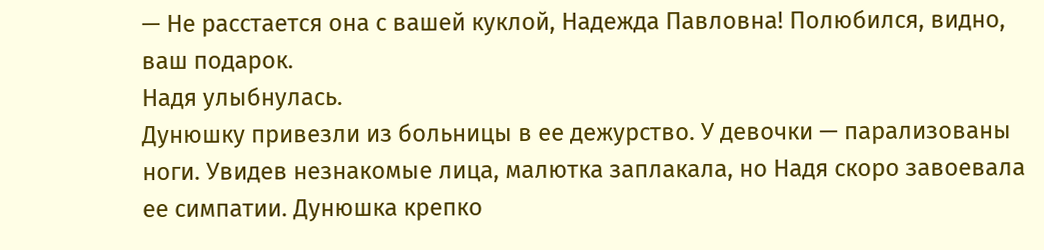— Не расстается она с вашей куклой, Надежда Павловна! Полюбился, видно, ваш подарок.
Надя улыбнулась.
Дунюшку привезли из больницы в ее дежурство. У девочки — парализованы ноги. Увидев незнакомые лица, малютка заплакала, но Надя скоро завоевала ее симпатии. Дунюшка крепко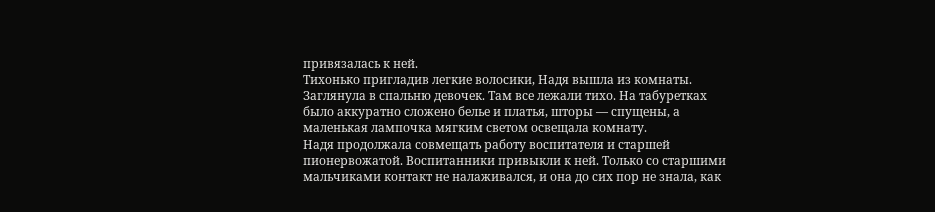привязалась к ней.
Тихонько пригладив легкие волосики, Надя вышла из комнаты. Заглянула в спальню девочек. Там все лежали тихо. На табуретках было аккуратно сложено белье и платья, шторы — спущены, а маленькая лампочка мягким светом освещала комнату.
Надя продолжала совмещать работу воспитателя и старшей пионервожатой. Воспитанники привыкли к ней. Только со старшими мальчиками контакт не налаживался, и она до сих пор не знала, как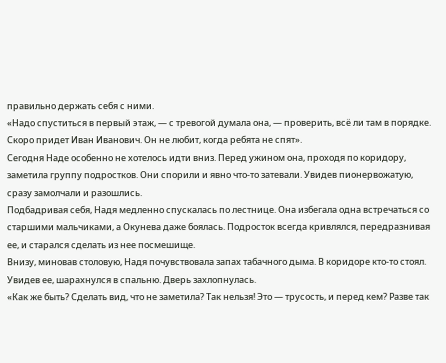правильно держать себя с ними.
«Надо спуститься в первый этаж, — с тревогой думала она, — проверить, всё ли там в порядке. Скоро придет Иван Иванович. Он не любит, когда ребята не спят».
Сегодня Наде особенно не хотелось идти вниз. Перед ужином она, проходя по коридору, заметила группу подростков. Они спорили и явно что-то затевали. Увидев пионервожатую, сразу замолчали и разошлись.
Подбадривая себя, Надя медленно спускалась по лестнице. Она избегала одна встречаться со старшими мальчиками, а Окунева даже боялась. Подросток всегда кривлялся, передразнивая ее, и старался сделать из нее посмешище.
Внизу, миновав столовую, Надя почувствовала запах табачного дыма. В коридоре кто-то стоял. Увидев ее, шарахнулся в спальню. Дверь захлопнулась.
«Как же быть? Сделать вид, что не заметила? Так нельзя! Это — трусость, и перед кем? Разве так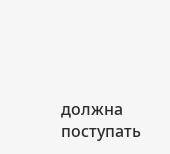должна поступать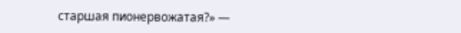старшая пионервожатая?» —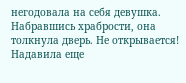негодовала на себя девушка. Набравшись храбрости, она толкнула дверь. Не открывается! Надавила еще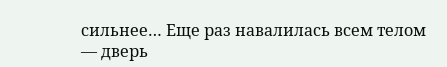сильнее… Еще раз навалилась всем телом — дверь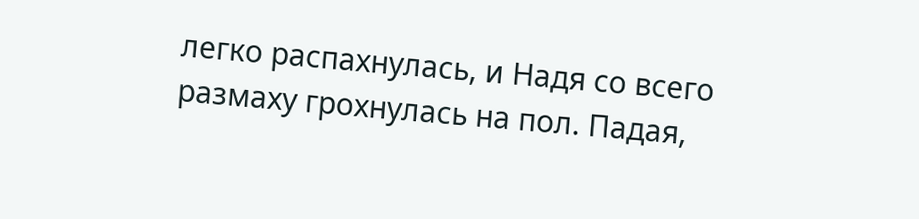легко распахнулась, и Надя со всего размаху грохнулась на пол. Падая,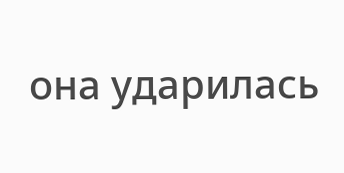она ударилась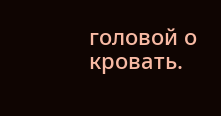головой о кровать.